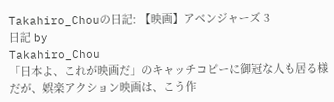Takahiro_Chouの日記: 【映画】アベンジャーズ 3
日記 by
Takahiro_Chou
「日本よ、これが映画だ」のキャッチコピーに御冠な人も居る様だが、娯楽アクション映画は、こう作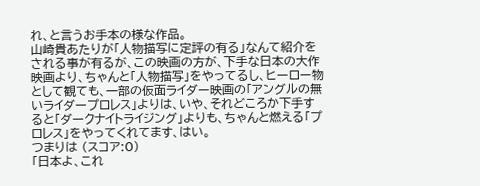れ、と言うお手本の様な作品。
山崎貴あたりが「人物描写に定評の有る」なんて紹介をされる事が有るが、この映画の方が、下手な日本の大作映画より、ちゃんと「人物描写」をやってるし、ヒーロー物として観ても、一部の仮面ライダー映画の「アングルの無いライダープロレス」よりは、いや、それどころか下手すると「ダークナイトライジング」よりも、ちゃんと燃える「プロレス」をやってくれてます、はい。
つまりは (スコア:0)
「日本よ、これ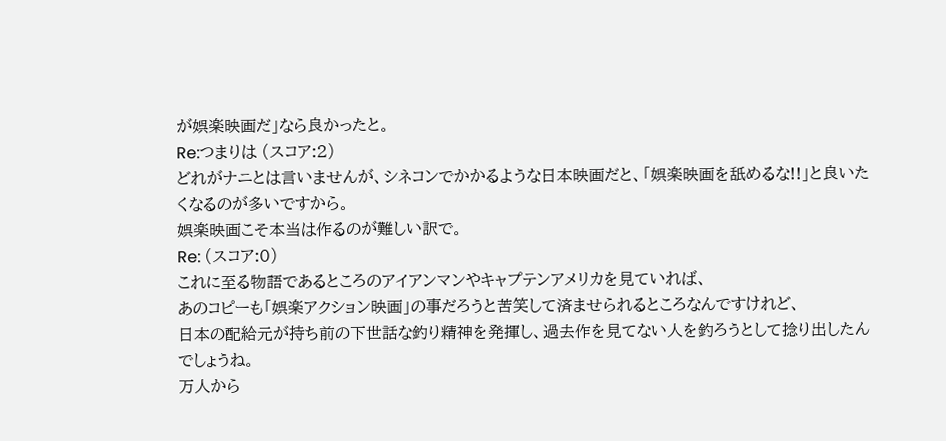が娯楽映画だ」なら良かったと。
Re:つまりは (スコア:2)
どれがナニとは言いませんが、シネコンでかかるような日本映画だと、「娯楽映画を舐めるな!!」と良いたくなるのが多いですから。
娯楽映画こそ本当は作るのが難しい訳で。
Re: (スコア:0)
これに至る物語であるところのアイアンマンやキャプテンアメリカを見ていれば、
あのコピーも「娯楽アクション映画」の事だろうと苦笑して済ませられるところなんですけれど、
日本の配給元が持ち前の下世話な釣り精神を発揮し、過去作を見てない人を釣ろうとして捻り出したんでしょうね。
万人から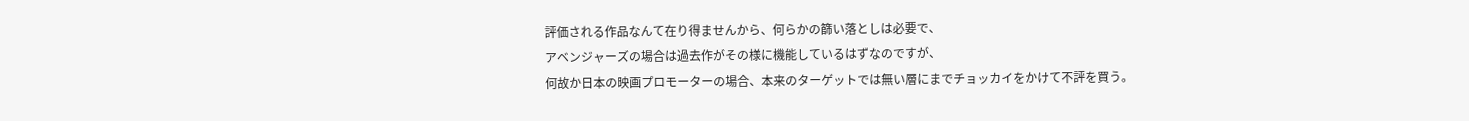評価される作品なんて在り得ませんから、何らかの篩い落としは必要で、
アベンジャーズの場合は過去作がその様に機能しているはずなのですが、
何故か日本の映画プロモーターの場合、本来のターゲットでは無い層にまでチョッカイをかけて不評を買う。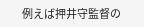例えば押井守監督の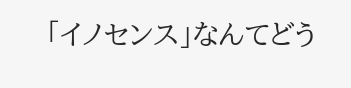「イノセンス」なんてどう